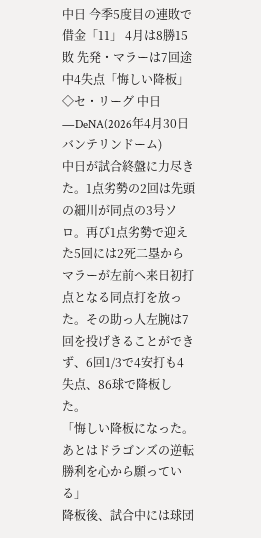中日 今季5度目の連敗で借金「11」 4月は8勝15敗 先発・マラーは7回途中4失点「悔しい降板」
◇セ・リーグ 中日―DeNA(2026年4月30日 バンテリンドーム)
中日が試合終盤に力尽きた。1点劣勢の2回は先頭の細川が同点の3号ソロ。再び1点劣勢で迎えた5回には2死二塁からマラーが左前へ来日初打点となる同点打を放った。その助っ人左腕は7回を投げきることができず、6回1/3で4安打も4失点、86球で降板した。
「悔しい降板になった。あとはドラゴンズの逆転勝利を心から願っている」
降板後、試合中には球団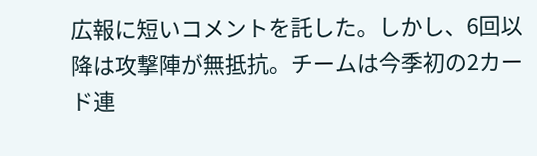広報に短いコメントを託した。しかし、6回以降は攻撃陣が無抵抗。チームは今季初の2カード連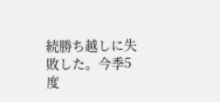続勝ち越しに失敗した。今季5度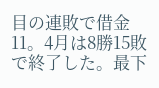目の連敗で借金11。4月は8勝15敗で終了した。最下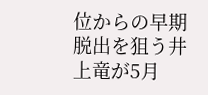位からの早期脱出を狙う井上竜が5月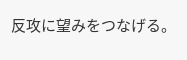反攻に望みをつなげる。